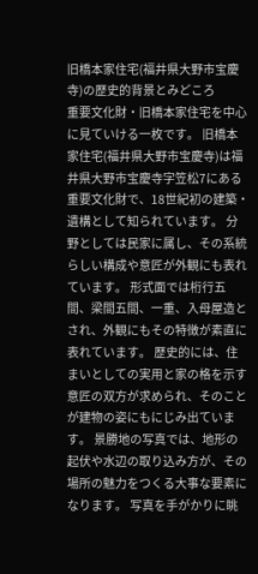旧橋本家住宅(福井県大野市宝慶寺)の歴史的背景とみどころ
重要文化財・旧橋本家住宅を中心に見ていける一枚です。 旧橋本家住宅(福井県大野市宝慶寺)は福井県大野市宝慶寺字笠松7にある重要文化財で、18世紀初の建築・遺構として知られています。 分野としては民家に属し、その系統らしい構成や意匠が外観にも表れています。 形式面では桁行五間、梁間五間、一重、入母屋造とされ、外観にもその特徴が素直に表れています。 歴史的には、住まいとしての実用と家の格を示す意匠の双方が求められ、そのことが建物の姿にもにじみ出ています。 景勝地の写真では、地形の起伏や水辺の取り込み方が、その場所の魅力をつくる大事な要素になります。 写真を手がかりに眺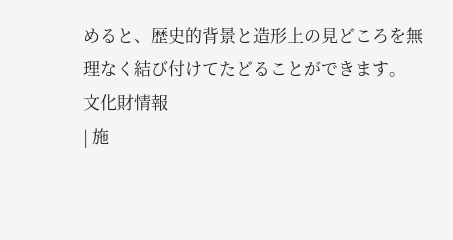めると、歴史的背景と造形上の見どころを無理なく結び付けてたどることができます。
文化財情報
| 施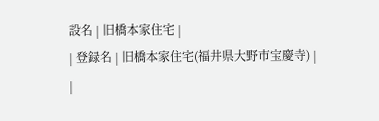設名 | 旧橋本家住宅 |
| 登録名 | 旧橋本家住宅(福井県大野市宝慶寺) |
|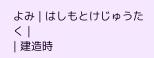よみ | はしもとけじゅうたく |
| 建造時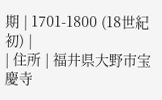期 | 1701-1800 (18世紀初) |
| 住所 | 福井県大野市宝慶寺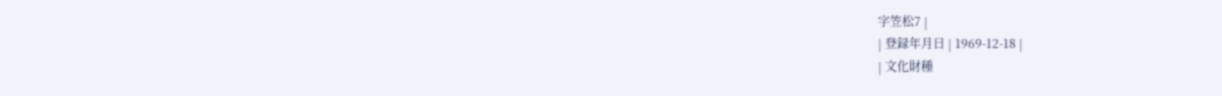字笠松7 |
| 登録年月日 | 1969-12-18 |
| 文化財種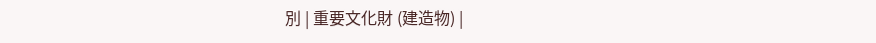別 | 重要文化財 (建造物) |